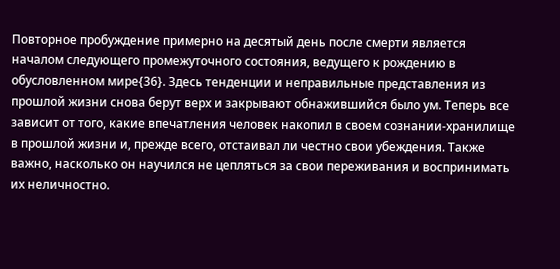Повторное пробуждение примерно на десятый день после смерти является началом следующего промежуточного состояния, ведущего к рождению в обусловленном мире{36}. Здесь тенденции и неправильные представления из прошлой жизни снова берут верх и закрывают обнажившийся было ум. Теперь все зависит от того, какие впечатления человек накопил в своем сознании-хранилище в прошлой жизни и, прежде всего, отстаивал ли честно свои убеждения. Также важно, насколько он научился не цепляться за свои переживания и воспринимать их неличностно.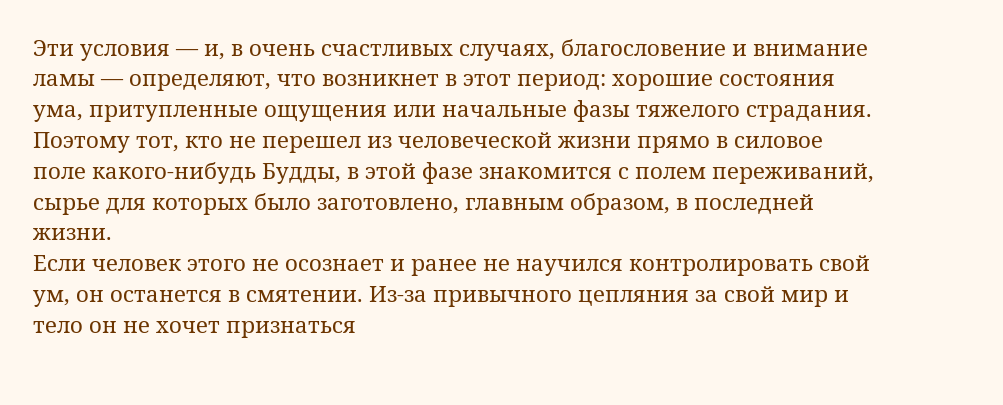Эти условия — и, в очень счастливых случаях, благословение и внимание ламы — определяют, что возникнет в этот период: хорошие состояния ума, притупленные ощущения или начальные фазы тяжелого страдания.
Поэтому тот, кто не перешел из человеческой жизни прямо в силовое поле какого-нибудь Будды, в этой фазе знакомится с полем переживаний, сырье для которых было заготовлено, главным образом, в последней жизни.
Если человек этого не осознает и ранее не научился контролировать свой ум, он останется в смятении. Из-за привычного цепляния за свой мир и тело он не хочет признаться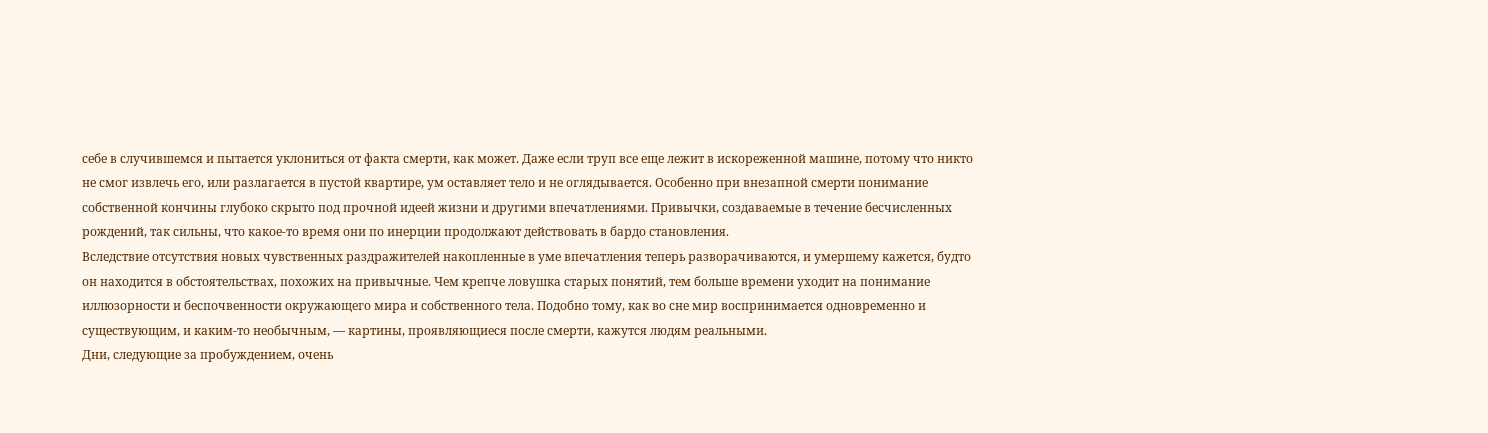себе в случившемся и пытается уклониться от факта смерти, как может. Даже если труп все еще лежит в искореженной машине, потому что никто не смог извлечь его, или разлагается в пустой квартире, ум оставляет тело и не оглядывается. Особенно при внезапной смерти понимание собственной кончины глубоко скрыто под прочной идеей жизни и другими впечатлениями. Привычки, создаваемые в течение бесчисленных рождений, так сильны, что какое-то время они по инерции продолжают действовать в бардо становления.
Вследствие отсутствия новых чувственных раздражителей накопленные в уме впечатления теперь разворачиваются, и умершему кажется, будто он находится в обстоятельствах, похожих на привычные. Чем крепче ловушка старых понятий, тем больше времени уходит на понимание иллюзорности и беспочвенности окружающего мира и собственного тела. Подобно тому, как во сне мир воспринимается одновременно и существующим, и каким-то необычным, — картины, проявляющиеся после смерти, кажутся людям реальными.
Дни, следующие за пробуждением, очень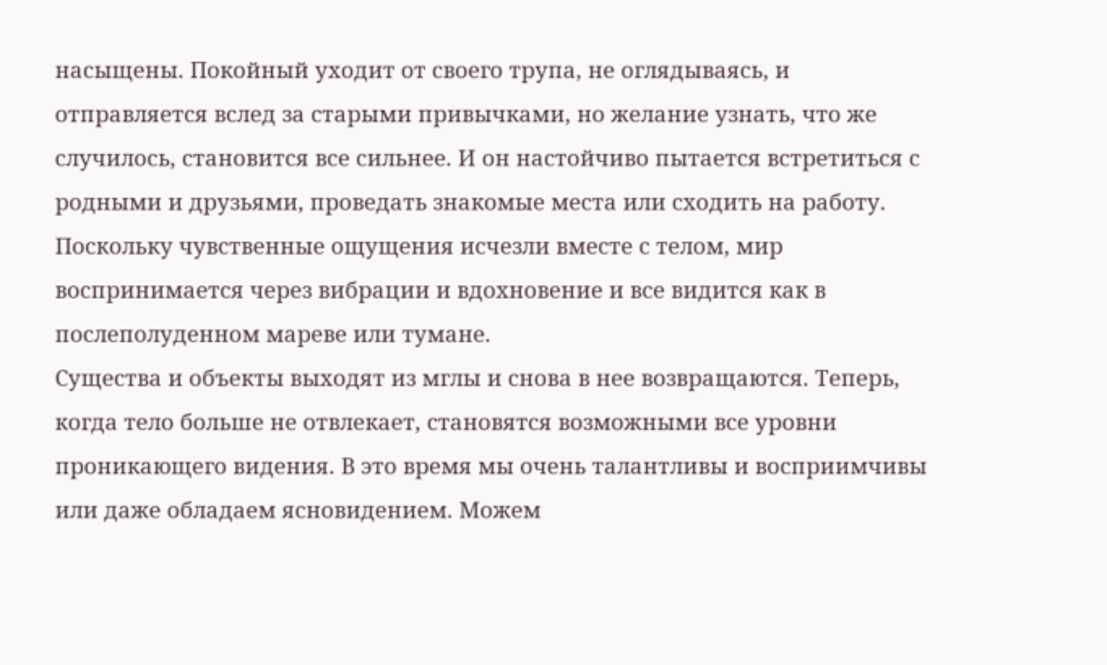насыщены. Покойный уходит от своего трупа, не оглядываясь, и отправляется вслед за старыми привычками, но желание узнать, что же случилось, становится все сильнее. И он настойчиво пытается встретиться с родными и друзьями, проведать знакомые места или сходить на работу.
Поскольку чувственные ощущения исчезли вместе с телом, мир воспринимается через вибрации и вдохновение и все видится как в послеполуденном мареве или тумане.
Существа и объекты выходят из мглы и снова в нее возвращаются. Теперь, когда тело больше не отвлекает, становятся возможными все уровни проникающего видения. В это время мы очень талантливы и восприимчивы или даже обладаем ясновидением. Можем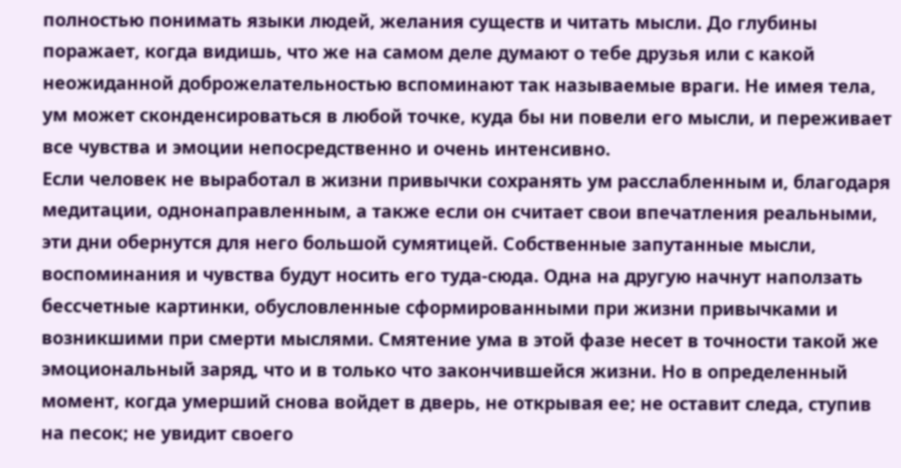полностью понимать языки людей, желания существ и читать мысли. До глубины поражает, когда видишь, что же на самом деле думают о тебе друзья или с какой неожиданной доброжелательностью вспоминают так называемые враги. Не имея тела, ум может сконденсироваться в любой точке, куда бы ни повели его мысли, и переживает все чувства и эмоции непосредственно и очень интенсивно.
Если человек не выработал в жизни привычки сохранять ум расслабленным и, благодаря медитации, однонаправленным, а также если он считает свои впечатления реальными, эти дни обернутся для него большой сумятицей. Собственные запутанные мысли, воспоминания и чувства будут носить его туда-сюда. Одна на другую начнут наползать бессчетные картинки, обусловленные сформированными при жизни привычками и возникшими при смерти мыслями. Смятение ума в этой фазе несет в точности такой же эмоциональный заряд, что и в только что закончившейся жизни. Но в определенный момент, когда умерший снова войдет в дверь, не открывая ее; не оставит следа, ступив на песок; не увидит своего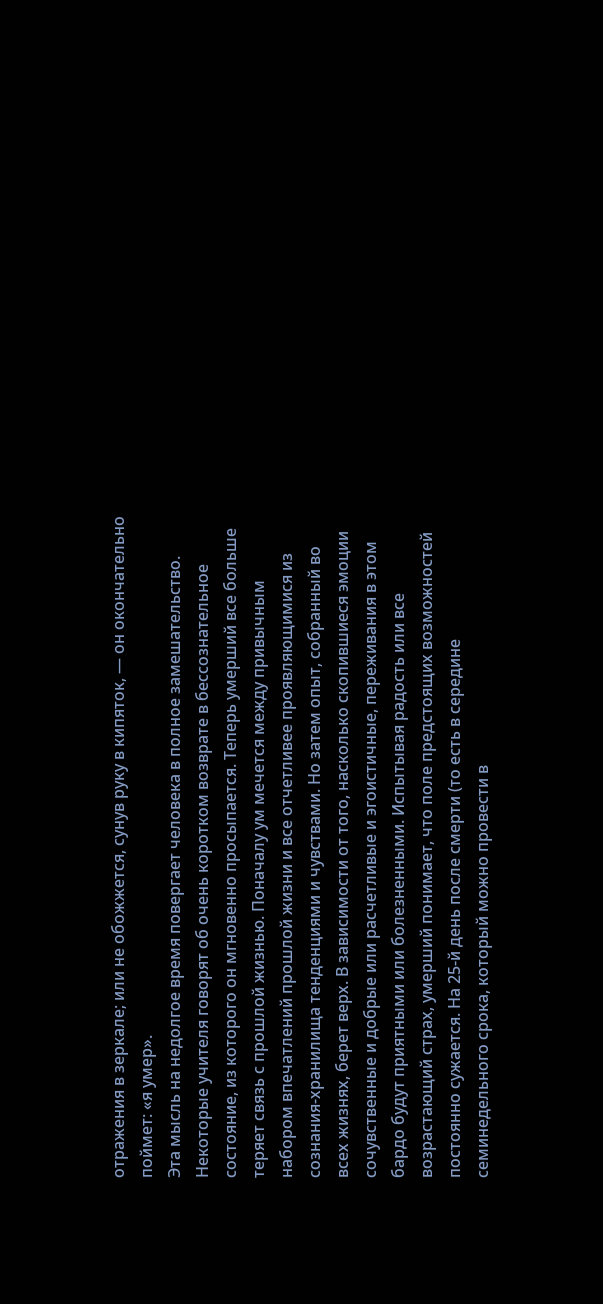отражения в зеркале; или не обожжется, сунув руку в кипяток, — он окончательно поймет: «я умер».
Эта мысль на недолгое время повергает человека в полное замешательство. Некоторые учителя говорят об очень коротком возврате в бессознательное состояние, из которого он мгновенно просыпается. Теперь умерший все больше теряет связь с прошлой жизнью. Поначалу ум мечется между привычным набором впечатлений прошлой жизни и все отчетливее проявляющимися из сознания-хранилища тенденциями и чувствами. Но затем опыт, собранный во всех жизнях, берет верх. В зависимости от того, насколько скопившиеся эмоции сочувственные и добрые или расчетливые и эгоистичные, переживания в этом бардо будут приятными или болезненными. Испытывая радость или все возрастающий страх, умерший понимает, что поле предстоящих возможностей постоянно сужается. На 25-й день после смерти (то есть в середине семинедельного срока, который можно провести в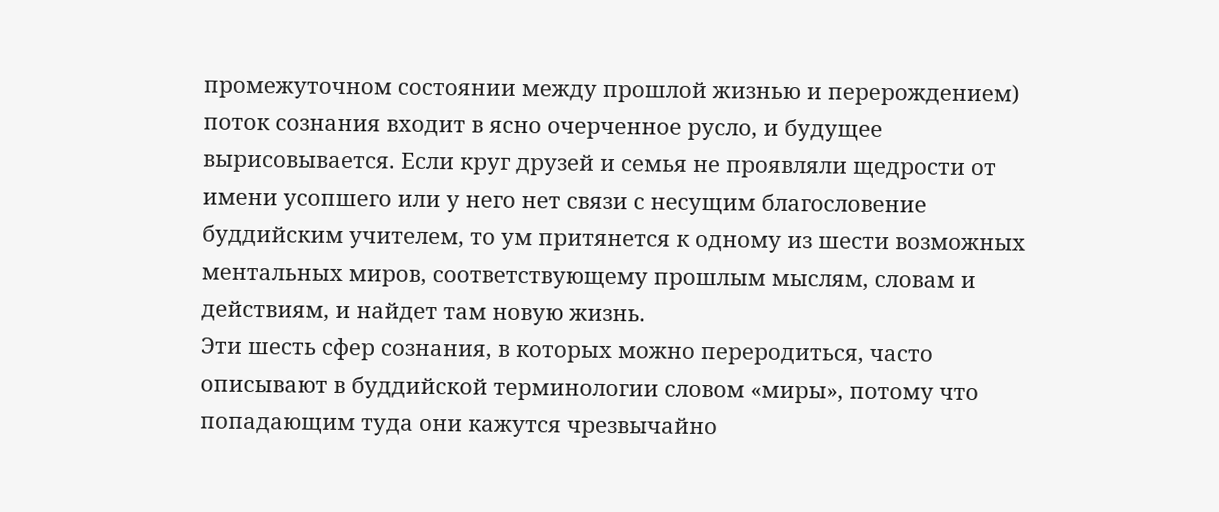промежуточном состоянии между прошлой жизнью и перерождением) поток сознания входит в ясно очерченное русло, и будущее вырисовывается. Если круг друзей и семья не проявляли щедрости от имени усопшего или у него нет связи с несущим благословение буддийским учителем, то ум притянется к одному из шести возможных ментальных миров, соответствующему прошлым мыслям, словам и действиям, и найдет там новую жизнь.
Эти шесть сфер сознания, в которых можно переродиться, часто описывают в буддийской терминологии словом «миры», потому что попадающим туда они кажутся чрезвычайно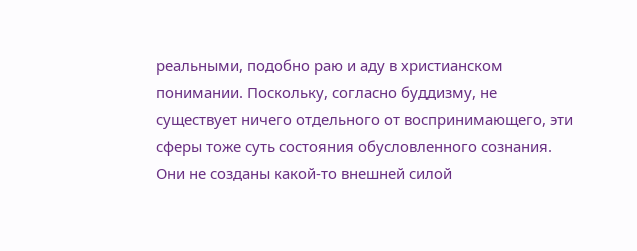реальными, подобно раю и аду в христианском понимании. Поскольку, согласно буддизму, не существует ничего отдельного от воспринимающего, эти сферы тоже суть состояния обусловленного сознания. Они не созданы какой-то внешней силой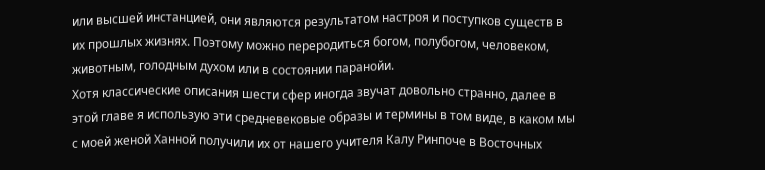или высшей инстанцией, они являются результатом настроя и поступков существ в их прошлых жизнях. Поэтому можно переродиться богом, полубогом, человеком, животным, голодным духом или в состоянии паранойи.
Хотя классические описания шести сфер иногда звучат довольно странно, далее в этой главе я использую эти средневековые образы и термины в том виде, в каком мы с моей женой Ханной получили их от нашего учителя Калу Ринпоче в Восточных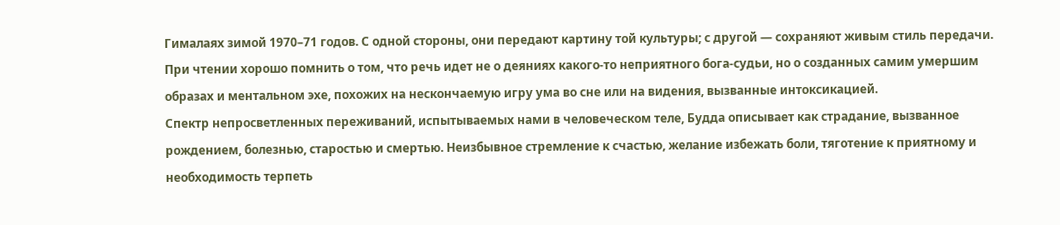Гималаях зимой 1970–71 годов. С одной стороны, они передают картину той культуры; с другой — сохраняют живым стиль передачи. При чтении хорошо помнить о том, что речь идет не о деяниях какого-то неприятного бога-судьи, но о созданных самим умершим образах и ментальном эхе, похожих на нескончаемую игру ума во сне или на видения, вызванные интоксикацией.
Спектр непросветленных переживаний, испытываемых нами в человеческом теле, Будда описывает как страдание, вызванное рождением, болезнью, старостью и смертью. Неизбывное стремление к счастью, желание избежать боли, тяготение к приятному и необходимость терпеть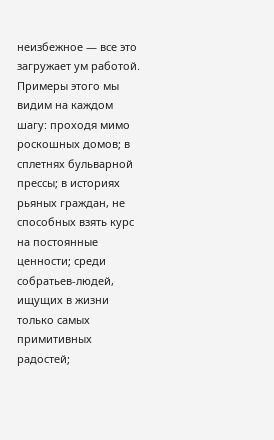неизбежное — все это загружает ум работой. Примеры этого мы видим на каждом шагу: проходя мимо роскошных домов; в сплетнях бульварной прессы; в историях рьяных граждан, не способных взять курс на постоянные ценности; среди собратьев-людей, ищущих в жизни только самых примитивных радостей;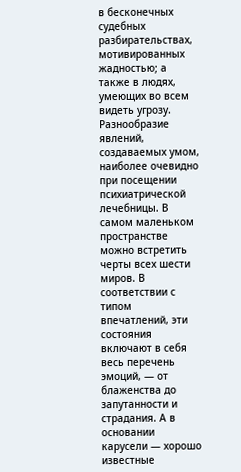в бесконечных судебных разбирательствах, мотивированных жадностью; а также в людях, умеющих во всем видеть угрозу.
Разнообразие явлений, создаваемых умом, наиболее очевидно при посещении психиатрической лечебницы. В самом маленьком пространстве можно встретить черты всех шести миров. В соответствии с типом впечатлений, эти состояния включают в себя весь перечень эмоций, — от блаженства до запутанности и страдания. А в основании карусели — хорошо известные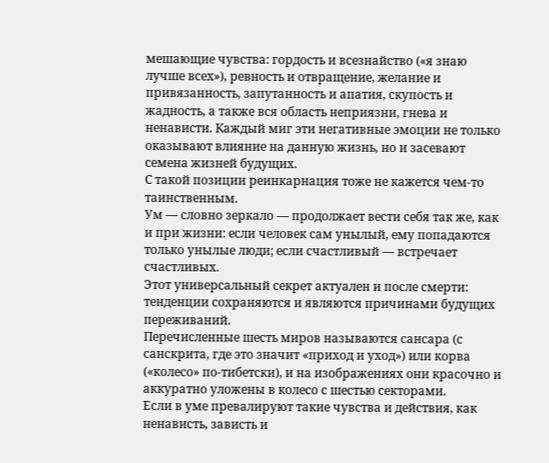мешающие чувства: гордость и всезнайство («я знаю лучше всех»), ревность и отвращение, желание и привязанность, запутанность и апатия, скупость и жадность, а также вся область неприязни, гнева и ненависти. Каждый миг эти негативные эмоции не только оказывают влияние на данную жизнь, но и засевают семена жизней будущих.
С такой позиции реинкарнация тоже не кажется чем-то таинственным.
Ум — словно зеркало — продолжает вести себя так же, как и при жизни: если человек сам унылый, ему попадаются только унылые люди; если счастливый — встречает счастливых.
Этот универсальный секрет актуален и после смерти: тенденции сохраняются и являются причинами будущих переживаний.
Перечисленные шесть миров называются сансара (с санскрита, где это значит «приход и уход») или корва («колесо» по-тибетски), и на изображениях они красочно и аккуратно уложены в колесо с шестью секторами.
Если в уме превалируют такие чувства и действия, как ненависть, зависть и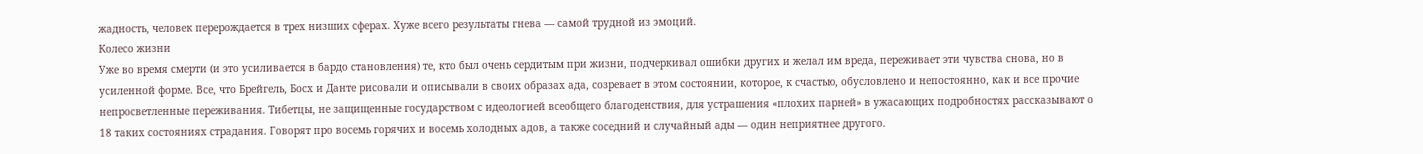жадность, человек перерождается в трех низших сферах. Хуже всего результаты гнева — самой трудной из эмоций.
Колесо жизни
Уже во время смерти (и это усиливается в бардо становления) те, кто был очень сердитым при жизни, подчеркивал ошибки других и желал им вреда, переживает эти чувства снова, но в усиленной форме. Все, что Брейгель, Босх и Данте рисовали и описывали в своих образах ада, созревает в этом состоянии, которое, к счастью, обусловлено и непостоянно, как и все прочие непросветленные переживания. Тибетцы, не защищенные государством с идеологией всеобщего благоденствия, для устрашения «плохих парней» в ужасающих подробностях рассказывают о 18 таких состояниях страдания. Говорят про восемь горячих и восемь холодных адов, а также соседний и случайный ады — один неприятнее другого.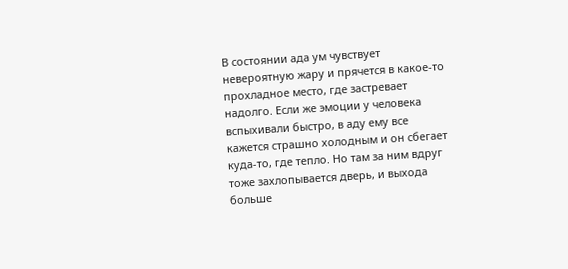В состоянии ада ум чувствует невероятную жару и прячется в какое-то прохладное место, где застревает надолго. Если же эмоции у человека вспыхивали быстро, в аду ему все кажется страшно холодным и он сбегает куда-то, где тепло. Но там за ним вдруг тоже захлопывается дверь, и выхода больше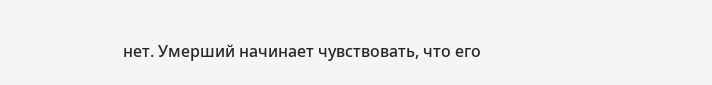нет. Умерший начинает чувствовать, что его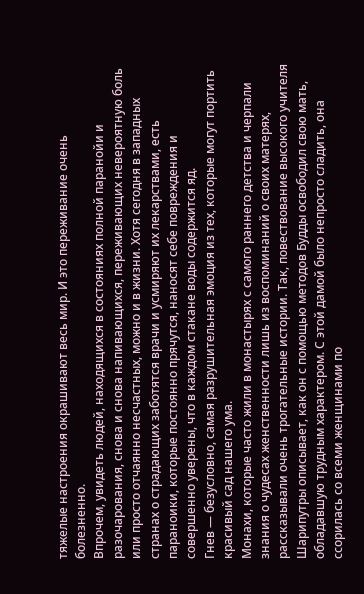тяжелые настроения окрашивают весь мир. И это переживание очень болезненно.
Впрочем, увидеть людей, находящихся в состояниях полной паранойи и разочарования, снова и снова напивающихся, переживающих невероятную боль или просто отчаянно несчастных, можно и в жизни. Хотя сегодня в западных странах о страдающих заботятся врачи и усмиряют их лекарствами, есть параноики, которые постоянно прячутся, наносят себе повреждения и совершенно уверены, что в каждом стакане воды содержится яд.
Гнев — безусловно, самая разрушительная эмоция из тех, которые могут портить красивый сад нашего ума.
Монахи, которые часто жили в монастырях с самого раннего детства и черпали знания о чудесах женственности лишь из воспоминаний о своих матерях, рассказывали очень трогательные истории. Так, повествование высокого учителя Шарипутры описывает, как он с помощью методов Будды освободил свою мать, обладавшую трудным характером. С этой дамой было непросто сладить, она ссорилась со всеми женщинами по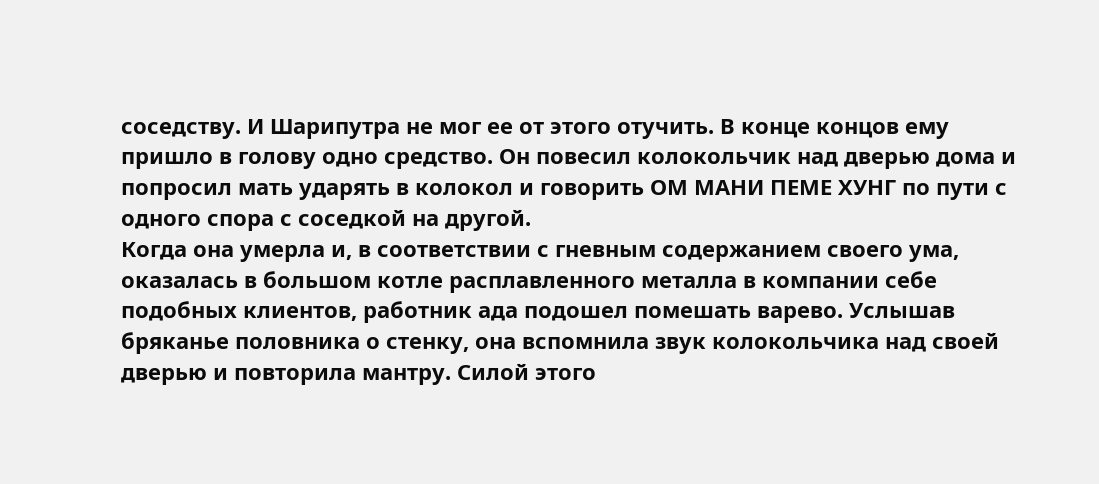соседству. И Шарипутра не мог ее от этого отучить. В конце концов ему пришло в голову одно средство. Он повесил колокольчик над дверью дома и попросил мать ударять в колокол и говорить ОМ МАНИ ПЕМЕ ХУНГ по пути с одного спора с соседкой на другой.
Когда она умерла и, в соответствии с гневным содержанием своего ума, оказалась в большом котле расплавленного металла в компании себе подобных клиентов, работник ада подошел помешать варево. Услышав бряканье половника о стенку, она вспомнила звук колокольчика над своей дверью и повторила мантру. Силой этого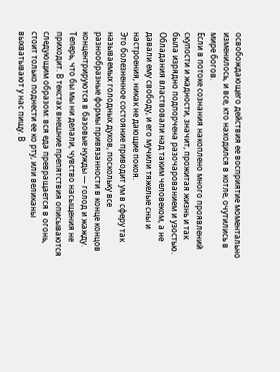освобождающего действия ее восприятие моментально изменилось, и все, кто находился в котле, очутились в мире богов.
Если в потоке сознания накоплено много проявлений скупости и жадности, значит, прожитая жизнь и так была изрядно подпорчена разочарованием и узостью. Обладания властвовали над таким человеком, а не давали ему свободу, и его мучили тяжелые сны и настроения, никак не дающие покоя.
Это болезненное состояние приводит ум в сферу так называемых голодных духов, поскольку все разнообразные формы привязанности в конце концов концентрируются в базовые нужды — голод и жажду. Теперь, что бы мы ни делали, чувство насыщения не приходит. В текстах внешние препятствия описываются следующим образом: вся еда превращается в огонь, стоит только поднести ее ко рту, или великаны выхватывают у нас пищу. В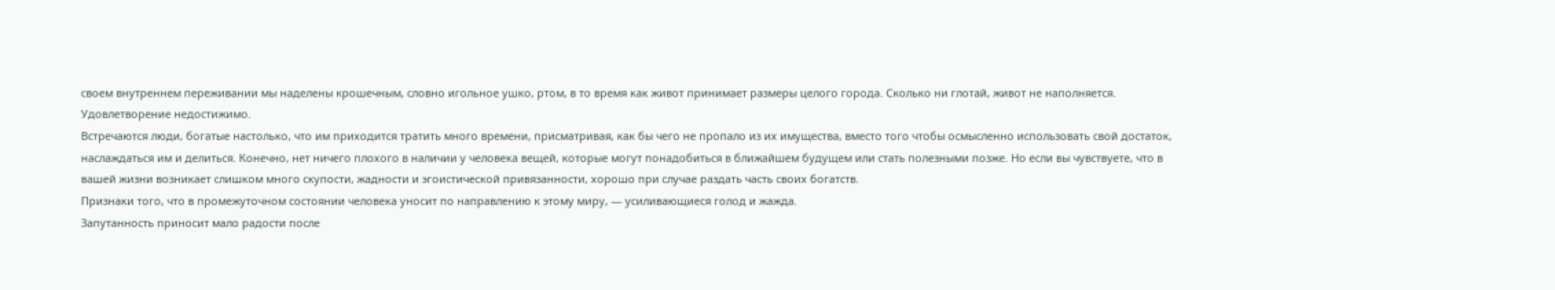своем внутреннем переживании мы наделены крошечным, словно игольное ушко, ртом, в то время как живот принимает размеры целого города. Сколько ни глотай, живот не наполняется. Удовлетворение недостижимо.
Встречаются люди, богатые настолько, что им приходится тратить много времени, присматривая, как бы чего не пропало из их имущества, вместо того чтобы осмысленно использовать свой достаток, наслаждаться им и делиться. Конечно, нет ничего плохого в наличии у человека вещей, которые могут понадобиться в ближайшем будущем или стать полезными позже. Но если вы чувствуете, что в вашей жизни возникает слишком много скупости, жадности и эгоистической привязанности, хорошо при случае раздать часть своих богатств.
Признаки того, что в промежуточном состоянии человека уносит по направлению к этому миру, — усиливающиеся голод и жажда.
Запутанность приносит мало радости после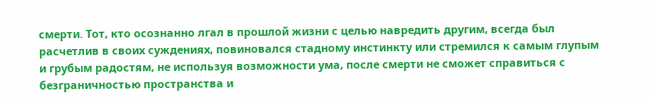смерти. Тот, кто осознанно лгал в прошлой жизни с целью навредить другим, всегда был расчетлив в своих суждениях, повиновался стадному инстинкту или стремился к самым глупым и грубым радостям, не используя возможности ума, после смерти не сможет справиться с безграничностью пространства и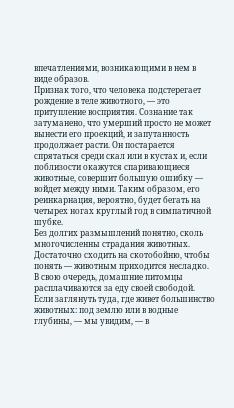впечатлениями, возникающими в нем в виде образов.
Признак того, что человека подстерегает рождение в теле животного, — это притупление восприятия. Сознание так затуманено, что умерший просто не может вынести его проекций, и запутанность продолжает расти. Он постарается спрятаться среди скал или в кустах и, если поблизости окажутся спаривающиеся животные, совершит большую ошибку — войдет между ними. Таким образом, его реинкарнация, вероятно, будет бегать на четырех ногах круглый год в симпатичной шубке.
Без долгих размышлений понятно, сколь многочисленны страдания животных. Достаточно сходить на скотобойню, чтобы понять — животным приходится несладко. В свою очередь, домашние питомцы расплачиваются за еду своей свободой. Если заглянуть туда, где живет большинство животных: под землю или в водные глубины, — мы увидим, — в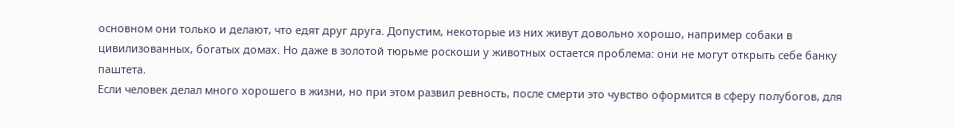основном они только и делают, что едят друг друга. Допустим, некоторые из них живут довольно хорошо, например собаки в цивилизованных, богатых домах. Но даже в золотой тюрьме роскоши у животных остается проблема: они не могут открыть себе банку паштета.
Если человек делал много хорошего в жизни, но при этом развил ревность, после смерти это чувство оформится в сферу полубогов, для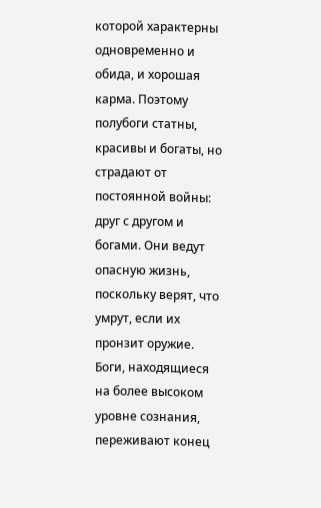которой характерны одновременно и обида, и хорошая карма. Поэтому полубоги статны, красивы и богаты, но страдают от постоянной войны: друг с другом и богами. Они ведут опасную жизнь, поскольку верят, что умрут, если их пронзит оружие. Боги, находящиеся на более высоком уровне сознания, переживают конец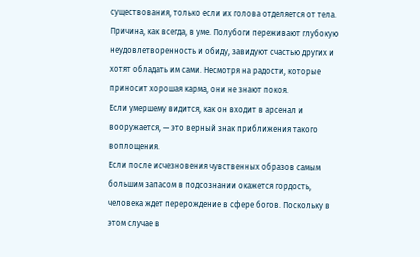существования, только если их голова отделяется от тела.
Причина, как всегда, в уме. Полубоги переживают глубокую неудовлетворенность и обиду, завидуют счастью других и хотят обладать им сами. Несмотря на радости, которые приносит хорошая карма, они не знают покоя.
Если умершему видится, как он входит в арсенал и вооружается, — это верный знак приближения такого воплощения.
Если после исчезновения чувственных образов самым большим запасом в подсознании окажется гордость, человека ждет перерождение в сфере богов. Поскольку в этом случае в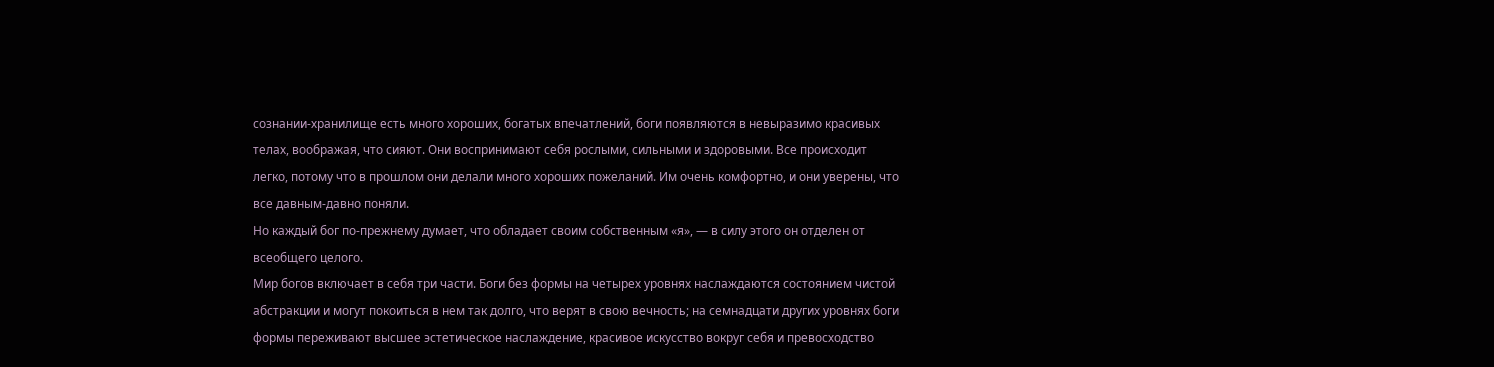сознании-хранилище есть много хороших, богатых впечатлений, боги появляются в невыразимо красивых телах, воображая, что сияют. Они воспринимают себя рослыми, сильными и здоровыми. Все происходит легко, потому что в прошлом они делали много хороших пожеланий. Им очень комфортно, и они уверены, что все давным-давно поняли.
Но каждый бог по-прежнему думает, что обладает своим собственным «я», — в силу этого он отделен от всеобщего целого.
Мир богов включает в себя три части. Боги без формы на четырех уровнях наслаждаются состоянием чистой абстракции и могут покоиться в нем так долго, что верят в свою вечность; на семнадцати других уровнях боги формы переживают высшее эстетическое наслаждение, красивое искусство вокруг себя и превосходство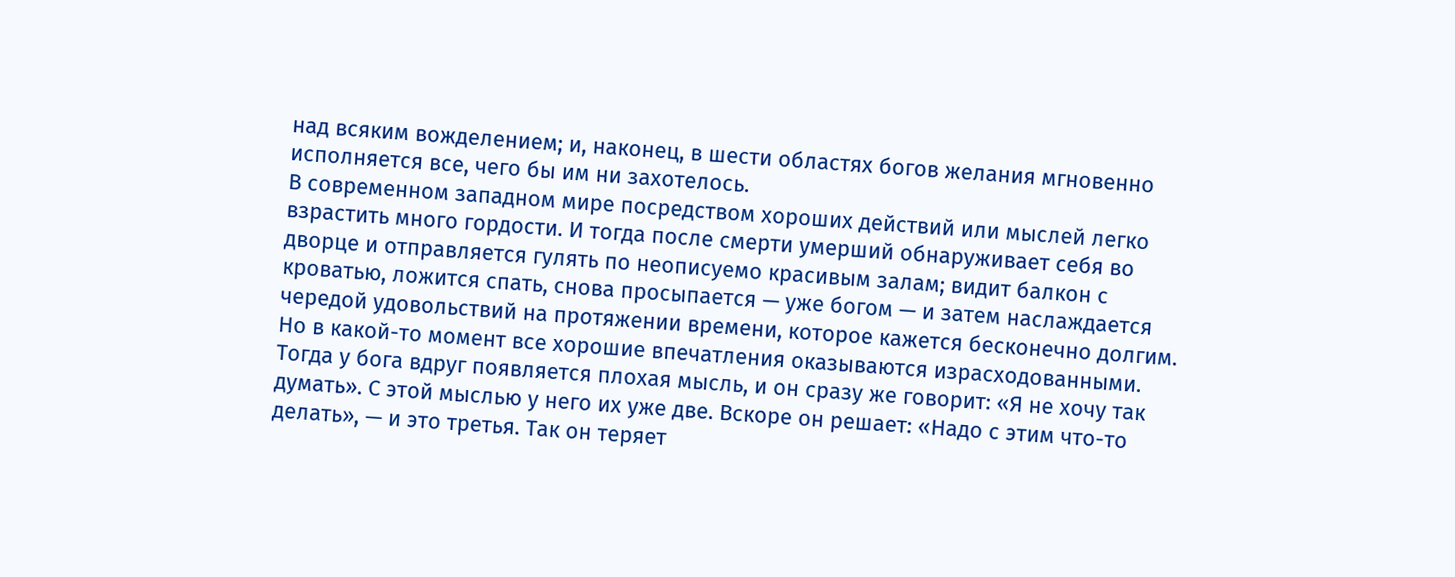над всяким вожделением; и, наконец, в шести областях богов желания мгновенно исполняется все, чего бы им ни захотелось.
В современном западном мире посредством хороших действий или мыслей легко взрастить много гордости. И тогда после смерти умерший обнаруживает себя во дворце и отправляется гулять по неописуемо красивым залам; видит балкон с кроватью, ложится спать, снова просыпается — уже богом — и затем наслаждается чередой удовольствий на протяжении времени, которое кажется бесконечно долгим.
Но в какой-то момент все хорошие впечатления оказываются израсходованными. Тогда у бога вдруг появляется плохая мысль, и он сразу же говорит: «Я не хочу так думать». С этой мыслью у него их уже две. Вскоре он решает: «Надо с этим что-то делать», — и это третья. Так он теряет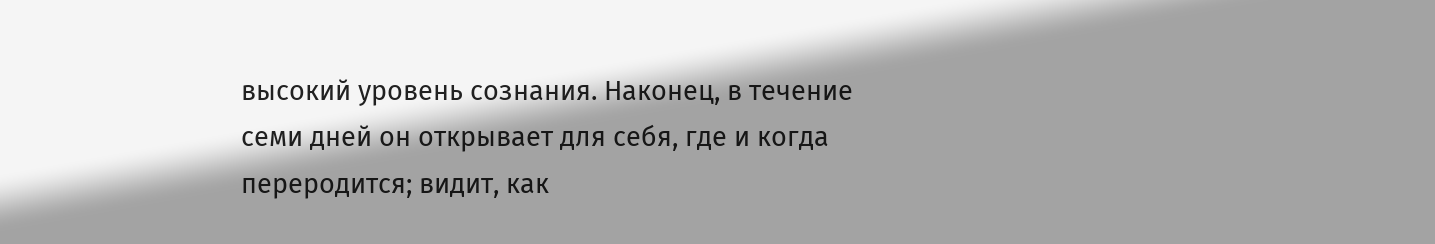высокий уровень сознания. Наконец, в течение семи дней он открывает для себя, где и когда переродится; видит, как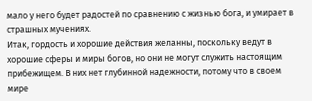мало у него будет радостей по сравнению с жизнью бога, и умирает в страшных мучениях.
Итак, гордость и хорошие действия желанны, поскольку ведут в хорошие сферы и миры богов, но они не могут служить настоящим прибежищем. В них нет глубинной надежности, потому что в своем мире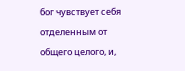бог чувствует себя отделенным от общего целого, и,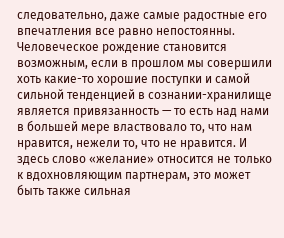следовательно, даже самые радостные его впечатления все равно непостоянны.
Человеческое рождение становится возможным, если в прошлом мы совершили хоть какие-то хорошие поступки и самой сильной тенденцией в сознании-хранилище является привязанность — то есть над нами в большей мере властвовало то, что нам нравится, нежели то, что не нравится. И здесь слово «желание» относится не только к вдохновляющим партнерам, это может быть также сильная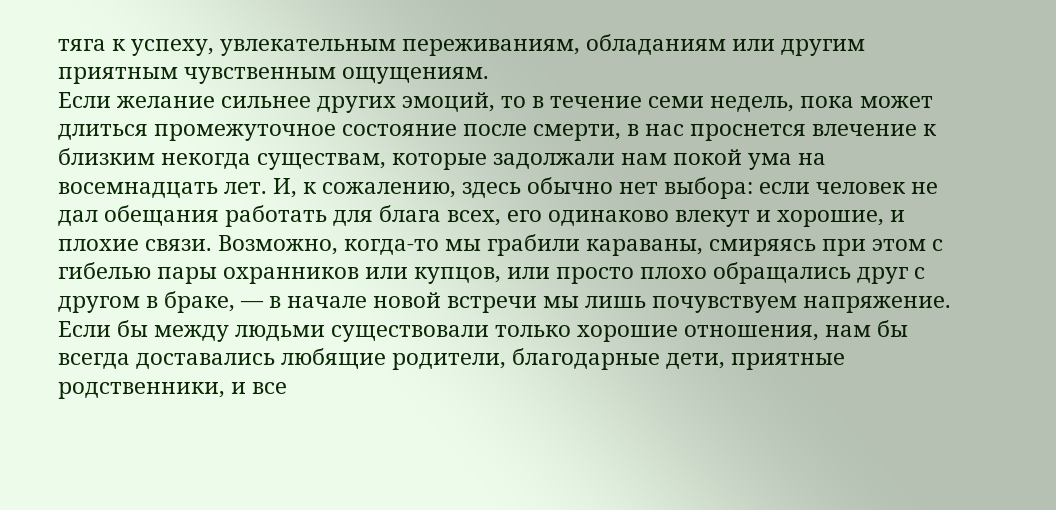тяга к успеху, увлекательным переживаниям, обладаниям или другим приятным чувственным ощущениям.
Если желание сильнее других эмоций, то в течение семи недель, пока может длиться промежуточное состояние после смерти, в нас проснется влечение к близким некогда существам, которые задолжали нам покой ума на восемнадцать лет. И, к сожалению, здесь обычно нет выбора: если человек не дал обещания работать для блага всех, его одинаково влекут и хорошие, и плохие связи. Возможно, когда-то мы грабили караваны, смиряясь при этом с гибелью пары охранников или купцов, или просто плохо обращались друг с другом в браке, — в начале новой встречи мы лишь почувствуем напряжение.
Если бы между людьми существовали только хорошие отношения, нам бы всегда доставались любящие родители, благодарные дети, приятные родственники, и все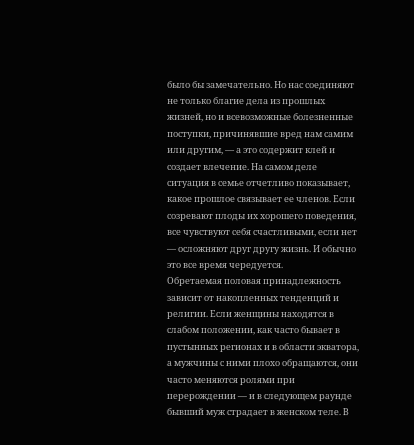было бы замечательно. Но нас соединяют не только благие дела из прошлых жизней, но и всевозможные болезненные поступки, причинявшие вред нам самим или другим, — а это содержит клей и создает влечение. На самом деле ситуация в семье отчетливо показывает, какое прошлое связывает ее членов. Если созревают плоды их хорошего поведения, все чувствуют себя счастливыми, если нет — осложняют друг другу жизнь. И обычно это все время чередуется.
Обретаемая половая принадлежность зависит от накопленных тенденций и религии. Если женщины находятся в слабом положении, как часто бывает в пустынных регионах и в области экватора, а мужчины с ними плохо обращаются, они часто меняются ролями при перерождении — и в следующем раунде бывший муж страдает в женском теле. В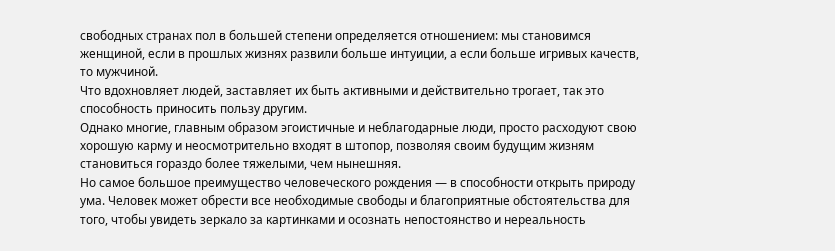свободных странах пол в большей степени определяется отношением: мы становимся женщиной, если в прошлых жизнях развили больше интуиции, а если больше игривых качеств, то мужчиной.
Что вдохновляет людей, заставляет их быть активными и действительно трогает, так это способность приносить пользу другим.
Однако многие, главным образом эгоистичные и неблагодарные люди, просто расходуют свою хорошую карму и неосмотрительно входят в штопор, позволяя своим будущим жизням становиться гораздо более тяжелыми, чем нынешняя.
Но самое большое преимущество человеческого рождения — в способности открыть природу ума. Человек может обрести все необходимые свободы и благоприятные обстоятельства для того, чтобы увидеть зеркало за картинками и осознать непостоянство и нереальность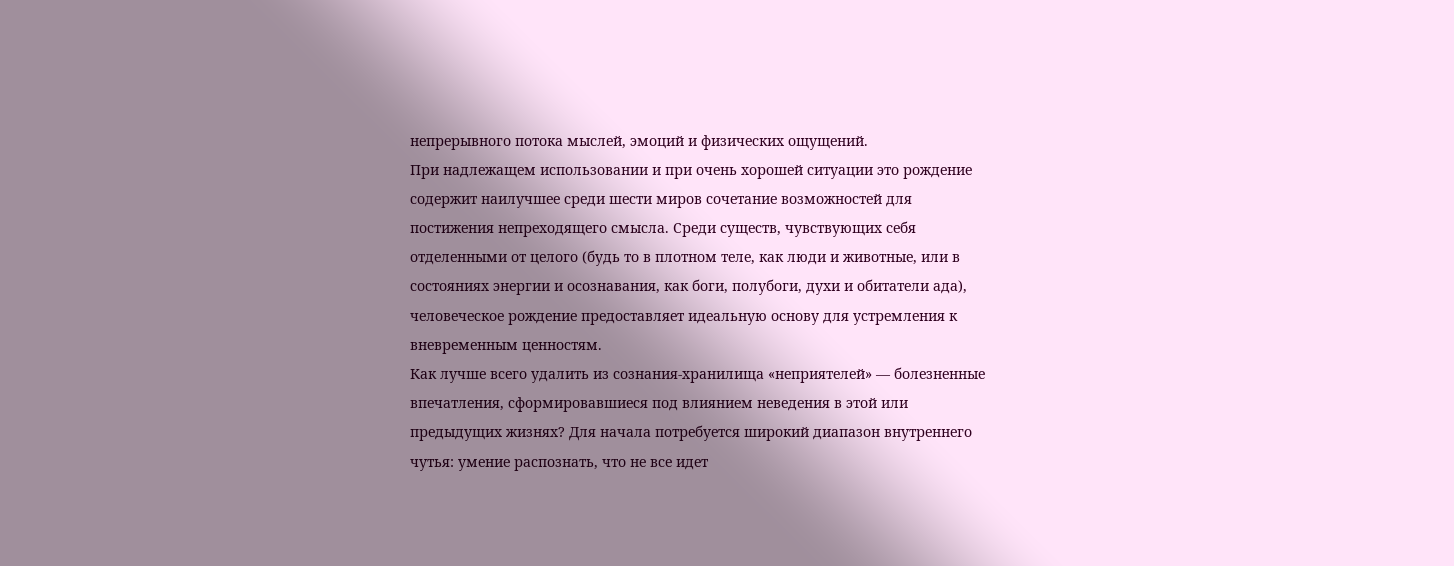непрерывного потока мыслей, эмоций и физических ощущений.
При надлежащем использовании и при очень хорошей ситуации это рождение содержит наилучшее среди шести миров сочетание возможностей для постижения непреходящего смысла. Среди существ, чувствующих себя отделенными от целого (будь то в плотном теле, как люди и животные, или в состояниях энергии и осознавания, как боги, полубоги, духи и обитатели ада), человеческое рождение предоставляет идеальную основу для устремления к вневременным ценностям.
Как лучше всего удалить из сознания-хранилища «неприятелей» — болезненные впечатления, сформировавшиеся под влиянием неведения в этой или предыдущих жизнях? Для начала потребуется широкий диапазон внутреннего чутья: умение распознать, что не все идет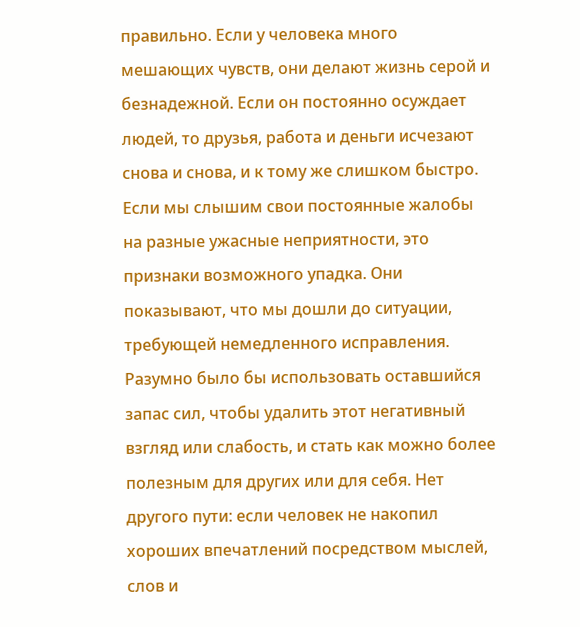правильно. Если у человека много мешающих чувств, они делают жизнь серой и безнадежной. Если он постоянно осуждает людей, то друзья, работа и деньги исчезают снова и снова, и к тому же слишком быстро. Если мы слышим свои постоянные жалобы на разные ужасные неприятности, это признаки возможного упадка. Они показывают, что мы дошли до ситуации, требующей немедленного исправления. Разумно было бы использовать оставшийся запас сил, чтобы удалить этот негативный взгляд или слабость, и стать как можно более полезным для других или для себя. Нет другого пути: если человек не накопил хороших впечатлений посредством мыслей, слов и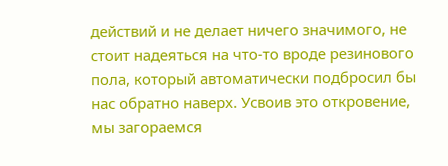действий и не делает ничего значимого, не стоит надеяться на что-то вроде резинового пола, который автоматически подбросил бы нас обратно наверх. Усвоив это откровение, мы загораемся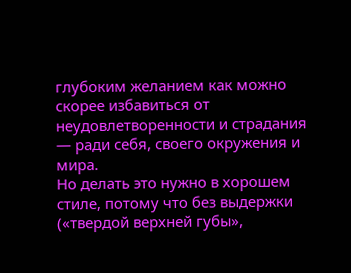глубоким желанием как можно скорее избавиться от неудовлетворенности и страдания — ради себя, своего окружения и мира.
Но делать это нужно в хорошем стиле, потому что без выдержки («твердой верхней губы»,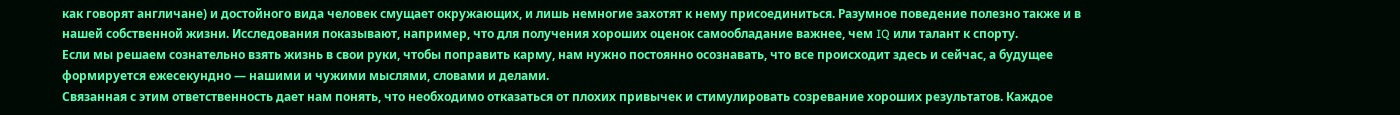как говорят англичане) и достойного вида человек смущает окружающих, и лишь немногие захотят к нему присоединиться. Разумное поведение полезно также и в нашей собственной жизни. Исследования показывают, например, что для получения хороших оценок самообладание важнее, чем IQ или талант к спорту.
Если мы решаем сознательно взять жизнь в свои руки, чтобы поправить карму, нам нужно постоянно осознавать, что все происходит здесь и сейчас, а будущее формируется ежесекундно — нашими и чужими мыслями, словами и делами.
Связанная с этим ответственность дает нам понять, что необходимо отказаться от плохих привычек и стимулировать созревание хороших результатов. Каждое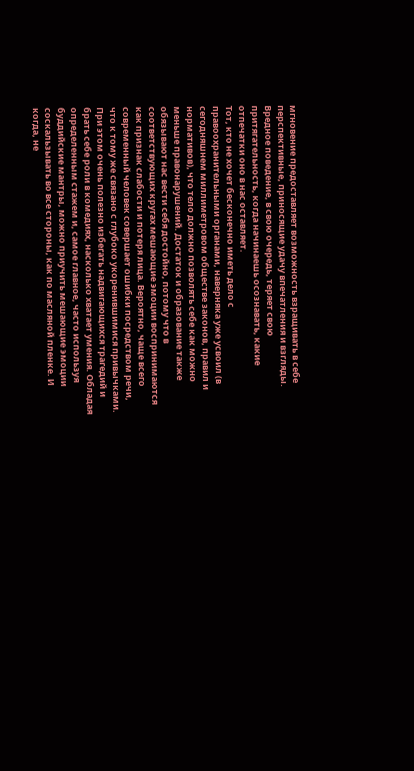мгновение предоставляет возможность взращивать в себе перспективные, приносящие удачу впечатления и взгляды. Вредное поведение, в свою очередь, теряет свою притягательность, когда начинаешь осознавать, какие отпечатки оно в нас оставляет.
Тот, кто не хочет бесконечно иметь дело с правоохранительными органами, наверняка уже усвоил (в сегодняшнем миллиметровом обществе законов, правил и нормативов), что тело должно позволять себе как можно меньше правонарушений. Достаток и образование также обязывают нас вести себя достойно, потому что в соответствующих кругах мешающие эмоции воспринимаются как признак слабости и потеря лица. Вероятно, чаще всего современный человек совершает ошибки посредством речи, что к тому же связано с глубоко укоренившимися привычками.
При этом очень полезно избегать надвигающихся трагедий и брать себе роли в комедиях, насколько хватает умения. Обладая определенным стажем и, самое главное, часто используя буддийские мантры, можно приучить мешающие эмоции соскальзывать во все стороны, как по масляной пленке. И когда, не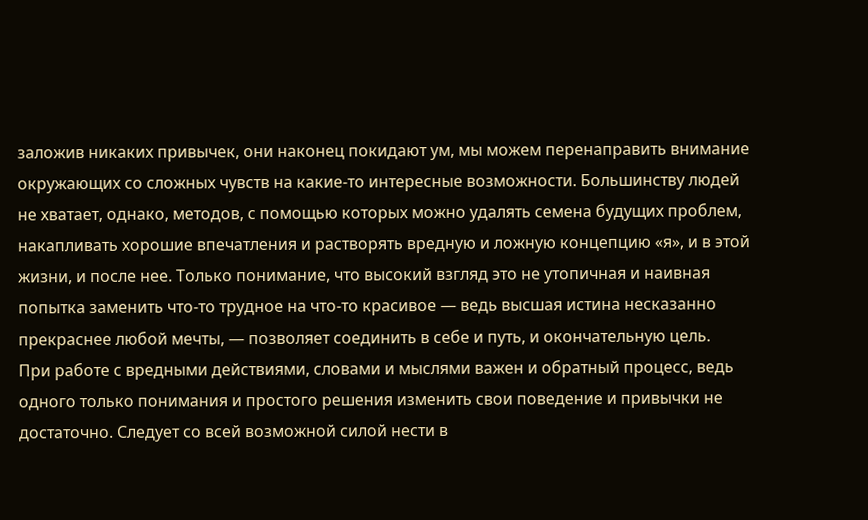заложив никаких привычек, они наконец покидают ум, мы можем перенаправить внимание окружающих со сложных чувств на какие-то интересные возможности. Большинству людей не хватает, однако, методов, с помощью которых можно удалять семена будущих проблем, накапливать хорошие впечатления и растворять вредную и ложную концепцию «я», и в этой жизни, и после нее. Только понимание, что высокий взгляд это не утопичная и наивная попытка заменить что-то трудное на что-то красивое — ведь высшая истина несказанно прекраснее любой мечты, — позволяет соединить в себе и путь, и окончательную цель.
При работе с вредными действиями, словами и мыслями важен и обратный процесс, ведь одного только понимания и простого решения изменить свои поведение и привычки не достаточно. Следует со всей возможной силой нести в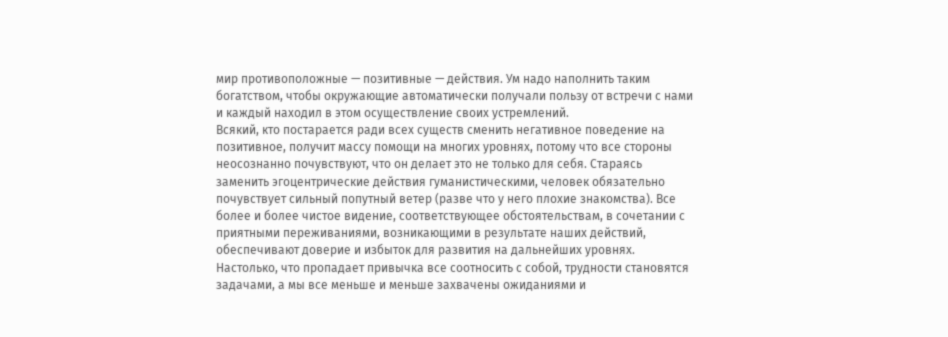мир противоположные — позитивные — действия. Ум надо наполнить таким богатством, чтобы окружающие автоматически получали пользу от встречи с нами и каждый находил в этом осуществление своих устремлений.
Всякий, кто постарается ради всех существ сменить негативное поведение на позитивное, получит массу помощи на многих уровнях, потому что все стороны неосознанно почувствуют, что он делает это не только для себя. Стараясь заменить эгоцентрические действия гуманистическими, человек обязательно почувствует сильный попутный ветер (разве что у него плохие знакомства). Все более и более чистое видение, соответствующее обстоятельствам, в сочетании с приятными переживаниями, возникающими в результате наших действий, обеспечивают доверие и избыток для развития на дальнейших уровнях. Настолько, что пропадает привычка все соотносить с собой, трудности становятся задачами, а мы все меньше и меньше захвачены ожиданиями и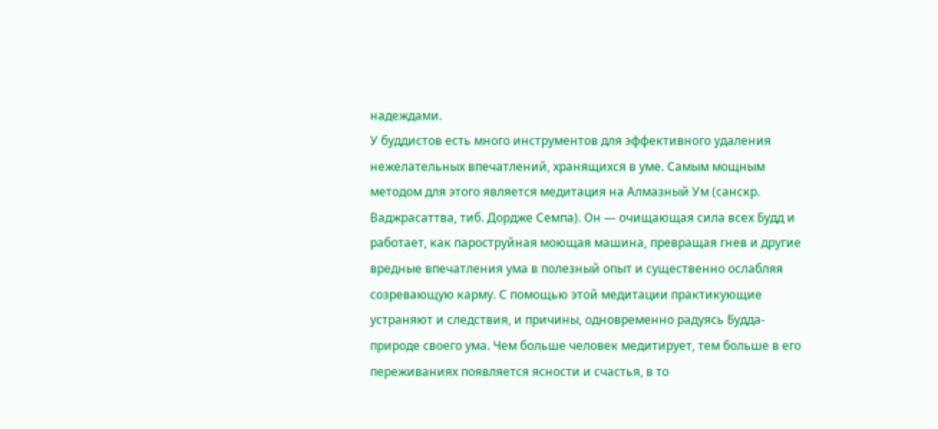надеждами.
У буддистов есть много инструментов для эффективного удаления нежелательных впечатлений, хранящихся в уме. Самым мощным методом для этого является медитация на Алмазный Ум (санскр. Ваджрасаттва, тиб. Дордже Семпа). Он — очищающая сила всех Будд и работает, как пароструйная моющая машина, превращая гнев и другие вредные впечатления ума в полезный опыт и существенно ослабляя созревающую карму. С помощью этой медитации практикующие устраняют и следствия, и причины, одновременно радуясь Будда-природе своего ума. Чем больше человек медитирует, тем больше в его переживаниях появляется ясности и счастья, в то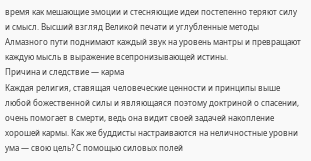время как мешающие эмоции и стесняющие идеи постепенно теряют силу и смысл. Высший взгляд Великой печати и углубленные методы Алмазного пути поднимают каждый звук на уровень мантры и превращают каждую мысль в выражение всепронизывающей истины.
Причина и следствие — карма
Каждая религия, ставящая человеческие ценности и принципы выше любой божественной силы и являющаяся поэтому доктриной о спасении, очень помогает в смерти, ведь она видит своей задачей накопление хорошей кармы. Как же буддисты настраиваются на неличностные уровни ума — свою цель? С помощью силовых полей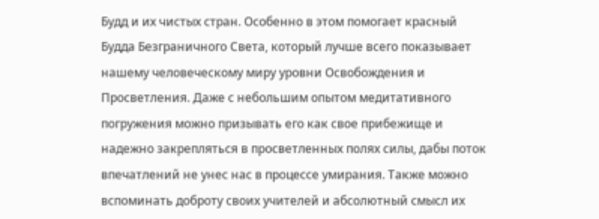Будд и их чистых стран. Особенно в этом помогает красный Будда Безграничного Света, который лучше всего показывает нашему человеческому миру уровни Освобождения и Просветления. Даже с небольшим опытом медитативного погружения можно призывать его как свое прибежище и надежно закрепляться в просветленных полях силы, дабы поток впечатлений не унес нас в процессе умирания. Также можно вспоминать доброту своих учителей и абсолютный смысл их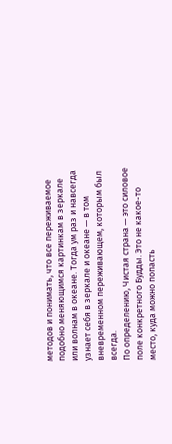методов и понимать, что все переживаемое подобно меняющимся картинкам в зеркале или волнам в океане. Тогда ум раз и навсегда узнает себя в зеркале и океане — в том вневременном переживающем, которым был всегда.
По определению, Чистая страна — это силовое поле конкретного Будды. Это не какое-то место, куда можно попасть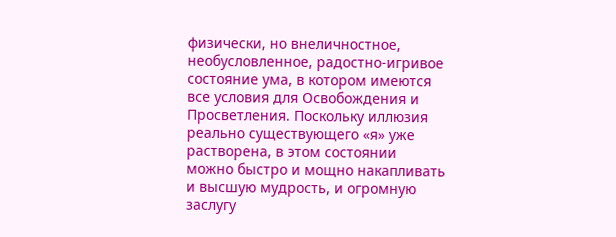физически, но внеличностное, необусловленное, радостно-игривое состояние ума, в котором имеются все условия для Освобождения и Просветления. Поскольку иллюзия реально существующего «я» уже растворена, в этом состоянии можно быстро и мощно накапливать и высшую мудрость, и огромную заслугу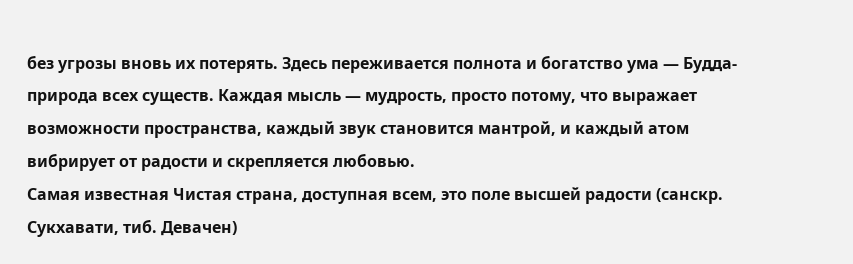без угрозы вновь их потерять. Здесь переживается полнота и богатство ума — Будда-природа всех существ. Каждая мысль — мудрость, просто потому, что выражает возможности пространства, каждый звук становится мантрой, и каждый атом вибрирует от радости и скрепляется любовью.
Самая известная Чистая страна, доступная всем, это поле высшей радости (санскр. Сукхавати, тиб. Девачен)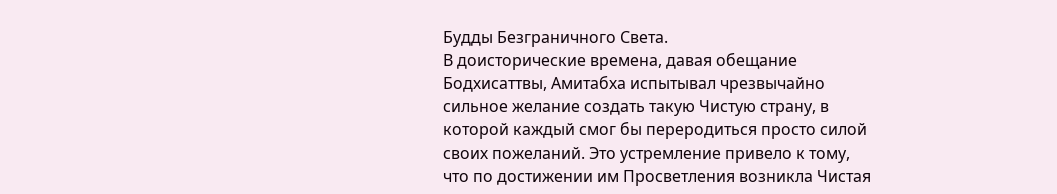Будды Безграничного Света.
В доисторические времена, давая обещание Бодхисаттвы, Амитабха испытывал чрезвычайно сильное желание создать такую Чистую страну, в которой каждый смог бы переродиться просто силой своих пожеланий. Это устремление привело к тому, что по достижении им Просветления возникла Чистая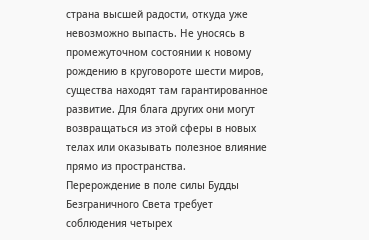страна высшей радости, откуда уже невозможно выпасть. Не уносясь в промежуточном состоянии к новому рождению в круговороте шести миров, существа находят там гарантированное развитие. Для блага других они могут возвращаться из этой сферы в новых телах или оказывать полезное влияние прямо из пространства.
Перерождение в поле силы Будды Безграничного Света требует соблюдения четырех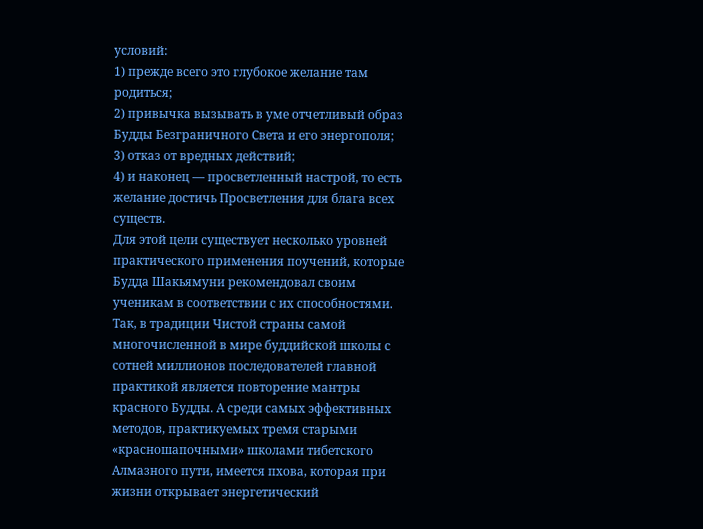условий:
1) прежде всего это глубокое желание там родиться;
2) привычка вызывать в уме отчетливый образ Будды Безграничного Света и его энергополя;
3) отказ от вредных действий;
4) и наконец — просветленный настрой, то есть желание достичь Просветления для блага всех существ.
Для этой цели существует несколько уровней практического применения поучений, которые Будда Шакьямуни рекомендовал своим ученикам в соответствии с их способностями. Так, в традиции Чистой страны самой многочисленной в мире буддийской школы с сотней миллионов последователей главной практикой является повторение мантры красного Будды. А среди самых эффективных методов, практикуемых тремя старыми «красношапочными» школами тибетского Алмазного пути, имеется пхова, которая при жизни открывает энергетический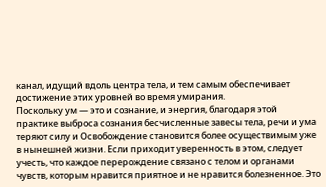канал, идущий вдоль центра тела, и тем самым обеспечивает достижение этих уровней во время умирания.
Поскольку ум — это и сознание, и энергия, благодаря этой практике выброса сознания бесчисленные завесы тела, речи и ума теряют силу и Освобождение становится более осуществимым уже в нынешней жизни. Если приходит уверенность в этом, следует учесть, что каждое перерождение связано с телом и органами чувств, которым нравится приятное и не нравится болезненное. Это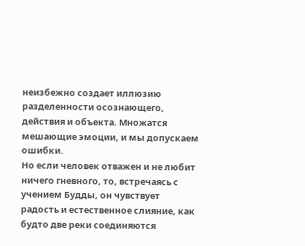неизбежно создает иллюзию разделенности осознающего, действия и объекта. Множатся мешающие эмоции, и мы допускаем ошибки.
Но если человек отважен и не любит ничего гневного, то, встречаясь с учением Будды, он чувствует радость и естественное слияние, как будто две реки соединяются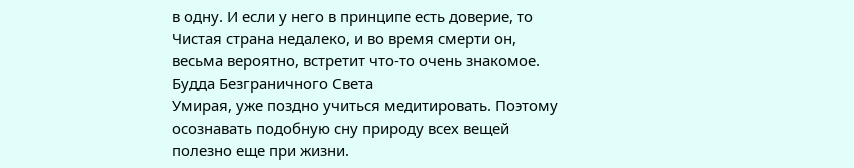в одну. И если у него в принципе есть доверие, то Чистая страна недалеко, и во время смерти он, весьма вероятно, встретит что-то очень знакомое.
Будда Безграничного Света
Умирая, уже поздно учиться медитировать. Поэтому осознавать подобную сну природу всех вещей полезно еще при жизни.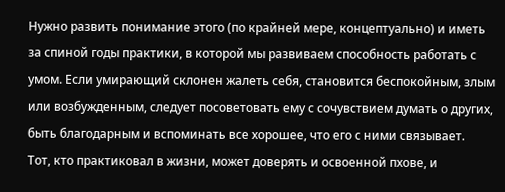Нужно развить понимание этого (по крайней мере, концептуально) и иметь за спиной годы практики, в которой мы развиваем способность работать с умом. Если умирающий склонен жалеть себя, становится беспокойным, злым или возбужденным, следует посоветовать ему с сочувствием думать о других, быть благодарным и вспоминать все хорошее, что его с ними связывает.
Тот, кто практиковал в жизни, может доверять и освоенной пхове, и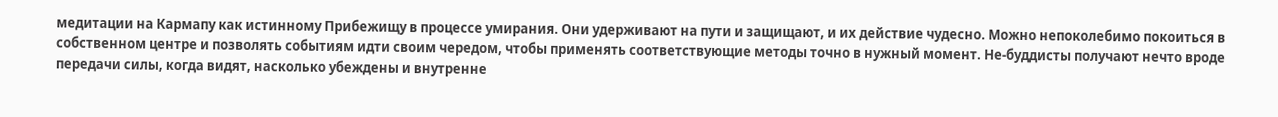медитации на Кармапу как истинному Прибежищу в процессе умирания. Они удерживают на пути и защищают, и их действие чудесно. Можно непоколебимо покоиться в собственном центре и позволять событиям идти своим чередом, чтобы применять соответствующие методы точно в нужный момент. Не-буддисты получают нечто вроде передачи силы, когда видят, насколько убеждены и внутренне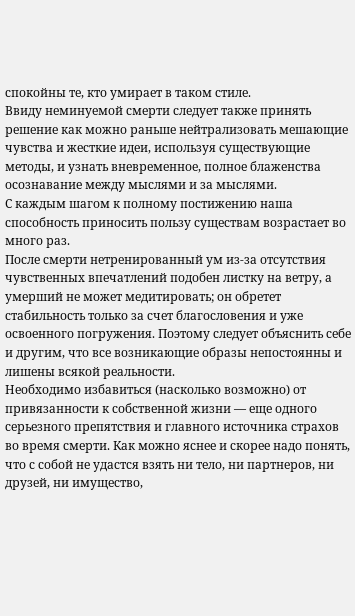спокойны те, кто умирает в таком стиле.
Ввиду неминуемой смерти следует также принять решение как можно раньше нейтрализовать мешающие чувства и жесткие идеи, используя существующие методы, и узнать вневременное, полное блаженства осознавание между мыслями и за мыслями.
С каждым шагом к полному постижению наша способность приносить пользу существам возрастает во много раз.
После смерти нетренированный ум из-за отсутствия чувственных впечатлений подобен листку на ветру, а умерший не может медитировать; он обретет стабильность только за счет благословения и уже освоенного погружения. Поэтому следует объяснить себе и другим, что все возникающие образы непостоянны и лишены всякой реальности.
Необходимо избавиться (насколько возможно) от привязанности к собственной жизни — еще одного серьезного препятствия и главного источника страхов во время смерти. Как можно яснее и скорее надо понять, что с собой не удастся взять ни тело, ни партнеров, ни друзей, ни имущество,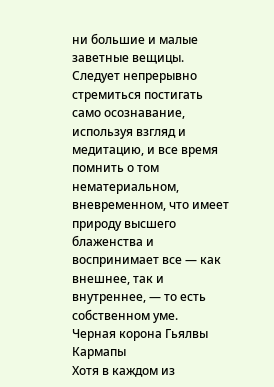ни большие и малые заветные вещицы. Следует непрерывно стремиться постигать само осознавание, используя взгляд и медитацию, и все время помнить о том нематериальном, вневременном, что имеет природу высшего блаженства и воспринимает все — как внешнее, так и внутреннее, — то есть собственном уме.
Черная корона Гьялвы Кармапы
Хотя в каждом из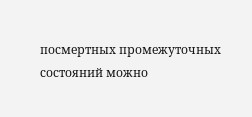посмертных промежуточных состояний можно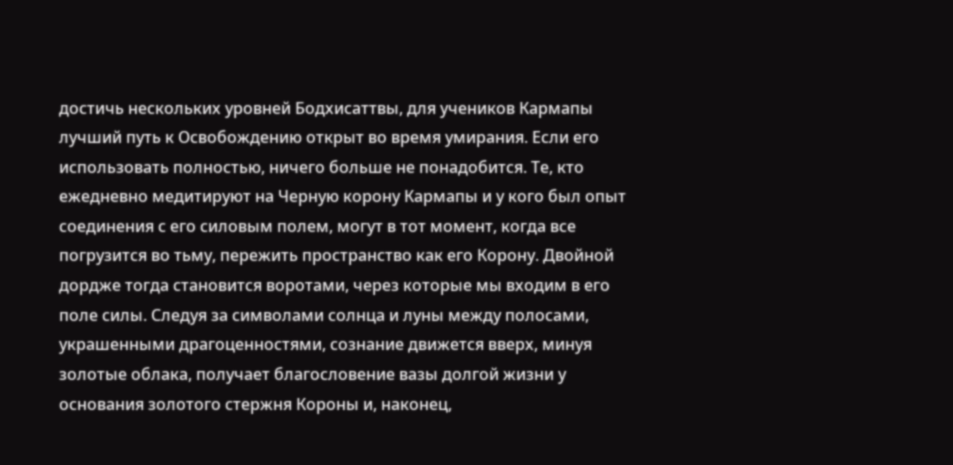достичь нескольких уровней Бодхисаттвы, для учеников Кармапы лучший путь к Освобождению открыт во время умирания. Если его использовать полностью, ничего больше не понадобится. Те, кто ежедневно медитируют на Черную корону Кармапы и у кого был опыт соединения с его силовым полем, могут в тот момент, когда все погрузится во тьму, пережить пространство как его Корону. Двойной дордже тогда становится воротами, через которые мы входим в его поле силы. Следуя за символами солнца и луны между полосами, украшенными драгоценностями, сознание движется вверх, минуя золотые облака, получает благословение вазы долгой жизни у основания золотого стержня Короны и, наконец,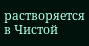растворяется в Чистой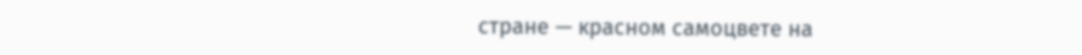стране — красном самоцвете на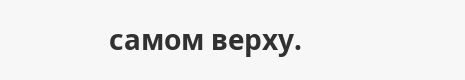самом верху.